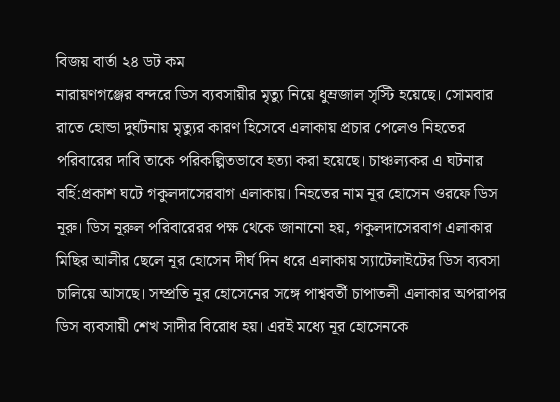বিজয় বার্তা ২৪ ডট কম
নারায়ণগঞ্জের বন্দরে ডিস ব্যবসায়ীর মৃত্যু নিয়ে ধুম্রজাল সৃস্টি হয়েছে। সোমবার রাতে হোন্ডা দুর্ঘটনায় মৃত্যুর কারণ হিসেবে এলাকায় প্রচার পেলেও নিহতের পরিবারের দাবি তাকে পরিকল্পিতভাবে হত্যা করা হয়েছে। চাঞ্চল্যকর এ ঘটনার বর্হি:প্রকাশ ঘটে গকুলদাসেরবাগ এলাকায়। নিহতের নাম নূর হোসেন ওরফে ডিস নূরু। ডিস নূরুল পরিবারেরর পক্ষ থেকে জানানো হয়, গকুলদাসেরবাগ এলাকার মিছির আলীর ছেলে নূর হোসেন দীর্ঘ দিন ধরে এলাকায় স্যাটেলাইটের ডিস ব্যবসা চালিয়ে আসছে। সম্প্রতি নূর হোসেনের সঙ্গে পাশ্ববর্তী চাপাতলী এলাকার অপরাপর ডিস ব্যবসায়ী শেখ সাদীর বিরোধ হয়। এরই মধ্যে নূর হোসেনকে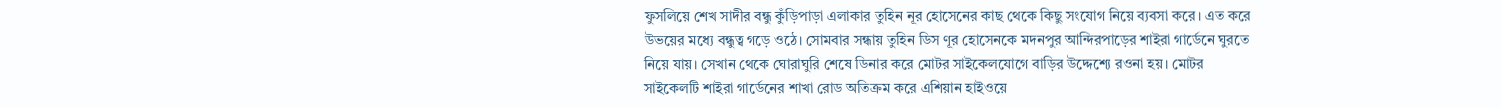ফুসলিয়ে শেখ সাদীর বন্ধু কুঁড়িপাড়া এলাকার তুহিন নূর হোসেনের কাছ থেকে কিছু সংযোগ নিয়ে ব্যবসা করে। এত করে উভয়ের মধ্যে বন্ধুত্ব গড়ে ওঠে। সোমবার সন্ধায় তুহিন ডিস ণূর হোসেনকে মদনপুর আন্দিরপাড়ের শাইরা গার্ডেনে ঘুরতে নিয়ে যায়। সেখান থেকে ঘোরাঘুরি শেষে ডিনার করে মোটর সাইকেলযোগে বাড়ির উদ্দেশ্যে রওনা হয়। মোটর সাইকেলটি শাইরা গার্ডেনের শাখা রোড অতিক্রম করে এশিয়ান হাইওয়ে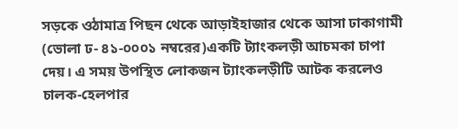সড়কে ওঠামাত্র পিছন থেকে আড়াইহাজার থেকে আসা ঢাকাগামী (ভোলা ঢ- ৪১-০০০১ নম্বরের)একটি ট্যাংকলড়ী আচমকা চাপা দেয়। এ সময় উপস্থিত লোকজন ট্যাংকলড়ীটি আটক করলেও চালক-হেলপার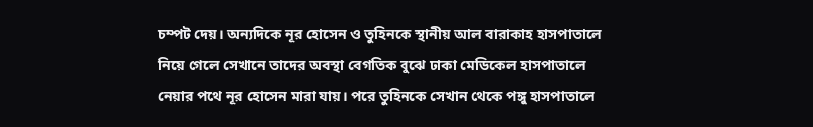চম্পট দেয়। অন্যদিকে নূর হোসেন ও তুহিনকে স্থানীয় আল বারাকাহ হাসপাতালে নিয়ে গেলে সেখানে তাদের অবস্থা বেগতিক বুঝে ঢাকা মেডিকেল হাসপাতালে নেয়ার পথে নূর হোসেন মারা যায়। পরে তুহিনকে সেখান থেকে পঙ্গু হাসপাতালে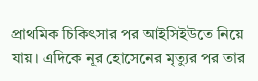প্রাথমিক চিকিৎসার পর আইসিইউতে নিয়ে যায়। এদিকে নূর হোসেনের মৃত্যুর পর তার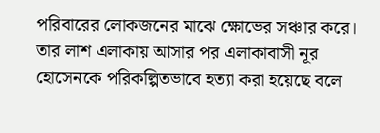পরিবারের লোকজনের মাঝে ক্ষোভের সঞ্চার করে। তার লাশ এলাকায় আসার পর এলাকাবাসী নূর হোসেনকে পরিকল্পিতভাবে হত্যা করা হয়েছে বলে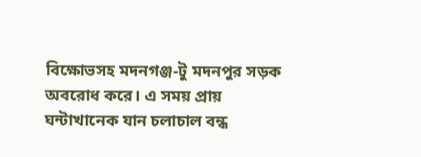বিক্ষোভসহ মদনগঞ্জ-টু মদনপুর সড়ক অবরোধ করে। এ সময় প্রায় ঘন্টাখানেক যান চলাচাল বন্ধ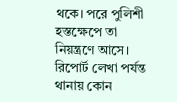থকে। পরে পুলিশী হস্তক্ষেপে তা নিয়ন্ত্রণে আসে। রিপোর্ট লেখা পর্যন্ত থানায় কোন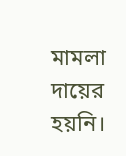মামলা দায়ের হয়নি।